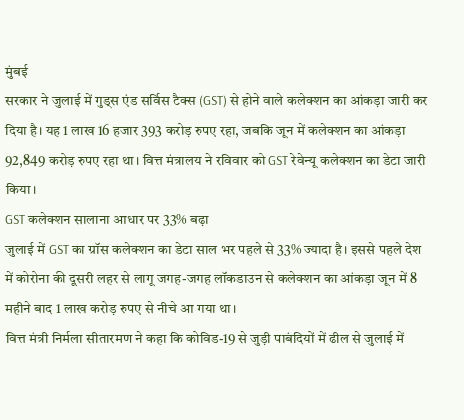मुंबई
सरकार ने जुलाई में गुड्स एंड सर्विस टैक्स (GST) से होने वाले कलेक्शन का आंकड़ा जारी कर दिया है। यह 1 लाख 16 हजार 393 करोड़ रुपए रहा, जबकि जून में कलेक्शन का आंकड़ा 92,849 करोड़ रुपए रहा था। वित्त मंत्रालय ने रविवार को GST रेवेन्यू कलेक्शन का डेटा जारी किया।
GST कलेक्शन सालाना आधार पर 33% बढ़ा
जुलाई में GST का ग्रॉस कलेक्शन का डेटा साल भर पहले से 33% ज्यादा है। इससे पहले देश में कोरोना की दूसरी लहर से लागू जगह-जगह लॉकडाउन से कलेक्शन का आंकड़ा जून में 8 महीने बाद 1 लाख करोड़ रुपए से नीचे आ गया था।
वित्त मंत्री निर्मला सीतारमण ने कहा कि कोविड-19 से जुड़ी पाबंदियों में ढील से जुलाई में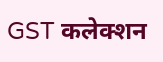GST कलेक्शन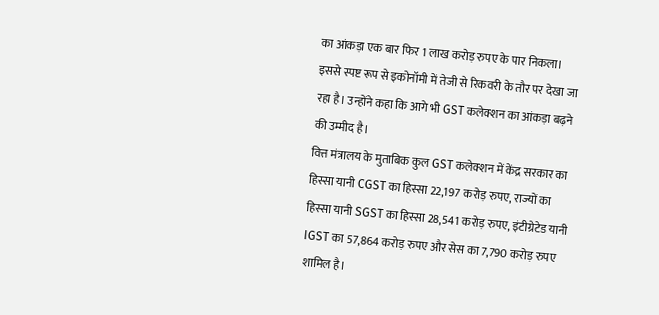का आंकड़ा एक बार फिर 1 लाख करोड़ रुपए के पार निकला। इससे स्पष्ट रूप से इकोनॉमी में तेजी से रिकवरी के तौर पर देखा जा रहा है। उन्होंने कहा कि आगे भी GST कलेक्शन का आंकड़ा बढ़ने की उम्मीद है।
वित्त मंत्रालय के मुताबिक कुल GST कलेक्शन में केंद्र सरकार का हिस्सा यानी CGST का हिस्सा 22,197 करोड़ रुपए, राज्यों का हिस्सा यानी SGST का हिस्सा 28,541 करोड़ रुपए, इंटीग्रेटेड यानी IGST का 57,864 करोड़ रुपए और सेस का 7,790 करोड़ रुपए शामिल है।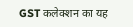GST कलेक्शन का यह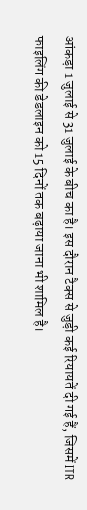आंकड़ा 1 जुलाई से 31 जुलाई के बीच का है। इस दौरान टैक्स से जुड़ी कई रियायतें दी गई हैं, जिसमें ITR फाइलिंग की डेडलाइन को 15 दिनों तक बढ़ाया जाना भी शामिल है।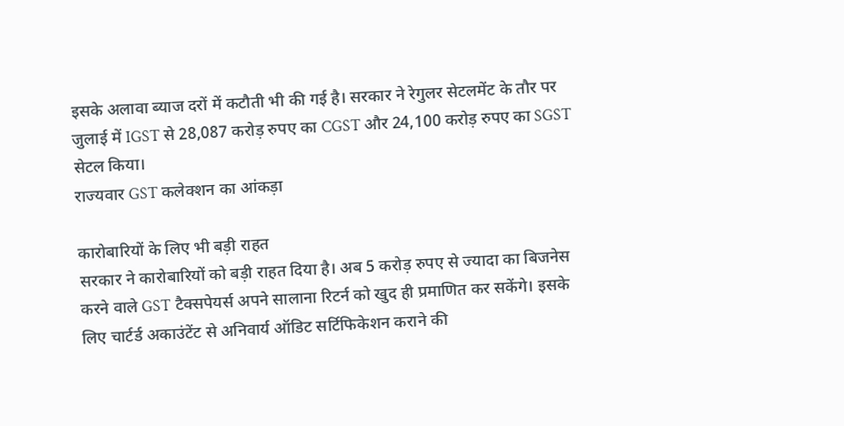इसके अलावा ब्याज दरों में कटौती भी की गई है। सरकार ने रेगुलर सेटलमेंट के तौर पर जुलाई में IGST से 28,087 करोड़ रुपए का CGST और 24,100 करोड़ रुपए का SGST सेटल किया।
राज्यवार GST कलेक्शन का आंकड़ा

कारोबारियों के लिए भी बड़ी राहत
सरकार ने कारोबारियों को बड़ी राहत दिया है। अब 5 करोड़ रुपए से ज्यादा का बिजनेस करने वाले GST टैक्सपेयर्स अपने सालाना रिटर्न को खुद ही प्रमाणित कर सकेंगे। इसके लिए चार्टर्ड अकाउंटेंट से अनिवार्य ऑडिट सर्टिफिकेशन कराने की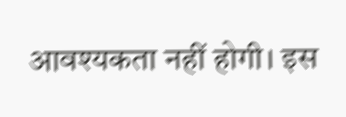आवश्यकता नहीं होगी। इस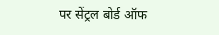पर सेंट्रल बोर्ड ऑफ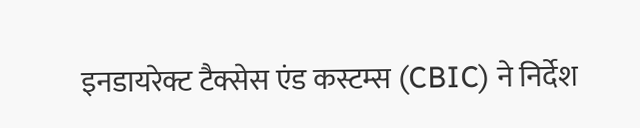इनडायरेक्ट टैक्सेस एंड कस्टम्स (CBIC) ने निर्देश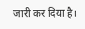जारी कर दिया है।